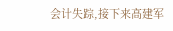会计失踪,接下来高建军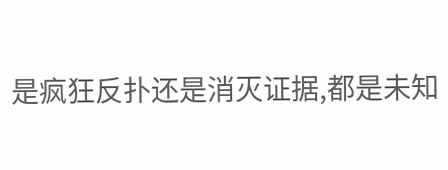是疯狂反扑还是消灭证据,都是未知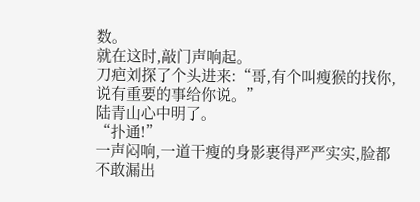数。
就在这时,敲门声响起。
刀疤刘探了个头进来:“哥,有个叫瘦猴的找你,说有重要的事给你说。”
陆青山心中明了。
“扑通!”
一声闷响,一道干瘦的身影裹得严严实实,脸都不敢漏出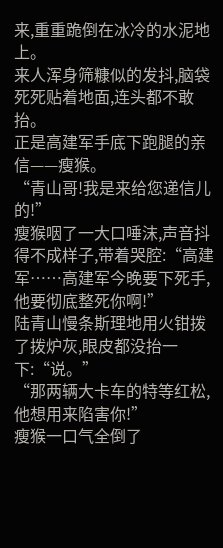来,重重跪倒在冰冷的水泥地上。
来人浑身筛糠似的发抖,脑袋死死贴着地面,连头都不敢抬。
正是高建军手底下跑腿的亲信——瘦猴。
“青山哥!我是来给您递信儿的!”
瘦猴咽了一大口唾沫,声音抖得不成样子,带着哭腔:“高建军……高建军今晚要下死手,他要彻底整死你啊!”
陆青山慢条斯理地用火钳拨了拨炉灰,眼皮都没抬一下:“说。”
“那两辆大卡车的特等红松,他想用来陷害你!”
瘦猴一口气全倒了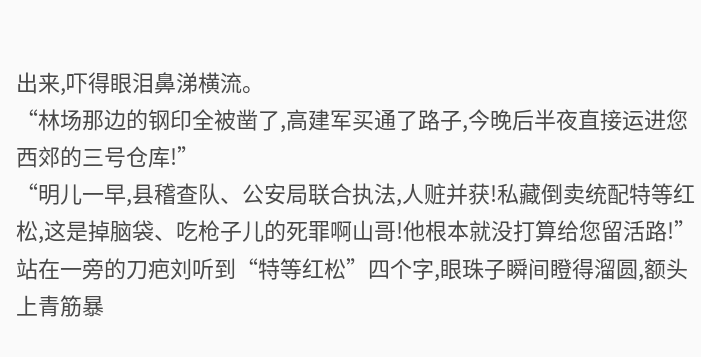出来,吓得眼泪鼻涕横流。
“林场那边的钢印全被凿了,高建军买通了路子,今晚后半夜直接运进您西郊的三号仓库!”
“明儿一早,县稽查队、公安局联合执法,人赃并获!私藏倒卖统配特等红松,这是掉脑袋、吃枪子儿的死罪啊山哥!他根本就没打算给您留活路!”
站在一旁的刀疤刘听到“特等红松”四个字,眼珠子瞬间瞪得溜圆,额头上青筋暴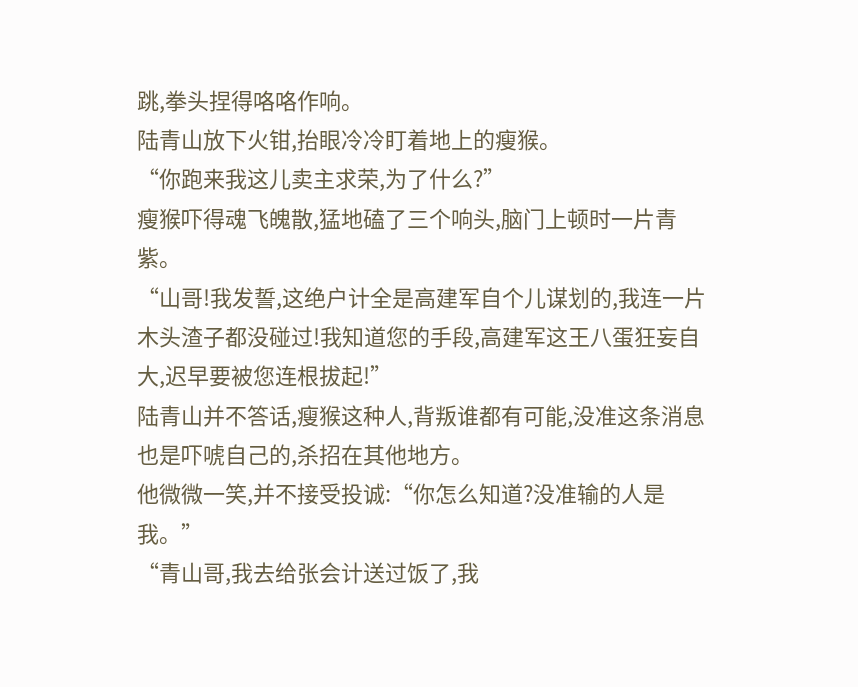跳,拳头捏得咯咯作响。
陆青山放下火钳,抬眼冷冷盯着地上的瘦猴。
“你跑来我这儿卖主求荣,为了什么?”
瘦猴吓得魂飞魄散,猛地磕了三个响头,脑门上顿时一片青紫。
“山哥!我发誓,这绝户计全是高建军自个儿谋划的,我连一片木头渣子都没碰过!我知道您的手段,高建军这王八蛋狂妄自大,迟早要被您连根拔起!”
陆青山并不答话,瘦猴这种人,背叛谁都有可能,没准这条消息也是吓唬自己的,杀招在其他地方。
他微微一笑,并不接受投诚:“你怎么知道?没准输的人是我。”
“青山哥,我去给张会计送过饭了,我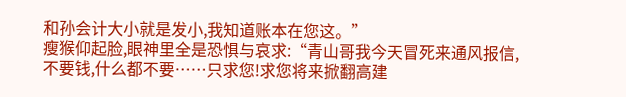和孙会计大小就是发小,我知道账本在您这。”
瘦猴仰起脸,眼神里全是恐惧与哀求:“青山哥我今天冒死来通风报信,不要钱,什么都不要……只求您!求您将来掀翻高建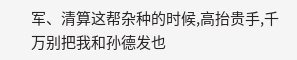军、清算这帮杂种的时候,高抬贵手,千万别把我和孙德发也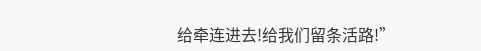给牵连进去!给我们留条活路!”